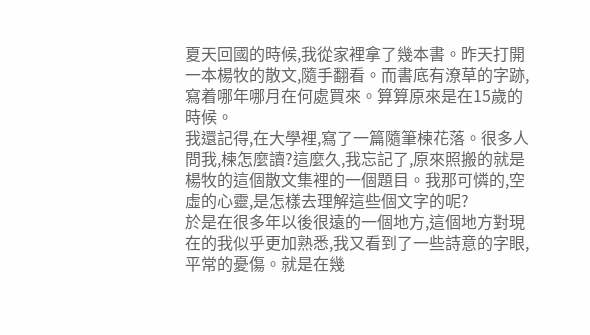夏天回國的時候,我從家裡拿了幾本書。昨天打開一本楊牧的散文,隨手翻看。而書底有潦草的字跡,寫着哪年哪月在何處買來。算算原來是在15歲的時候。
我還記得,在大學裡,寫了一篇隨筆楝花落。很多人問我,楝怎麼讀?這麼久,我忘記了,原來照搬的就是楊牧的這個散文集裡的一個題目。我那可憐的,空虛的心靈,是怎樣去理解這些個文字的呢?
於是在很多年以後很遠的一個地方,這個地方對現在的我似乎更加熟悉,我又看到了一些詩意的字眼,平常的憂傷。就是在幾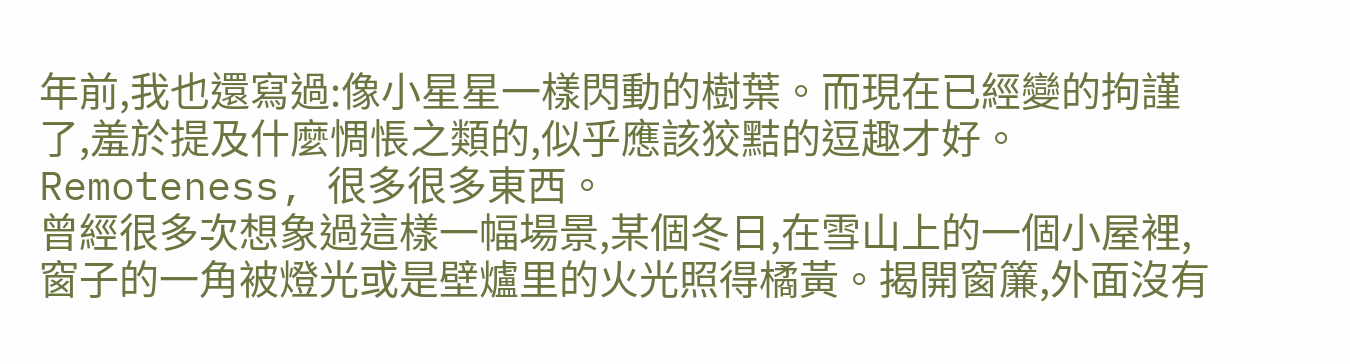年前,我也還寫過:像小星星一樣閃動的樹葉。而現在已經變的拘謹了,羞於提及什麼惆悵之類的,似乎應該狡黠的逗趣才好。Remoteness, 很多很多東西。
曾經很多次想象過這樣一幅場景,某個冬日,在雪山上的一個小屋裡,窗子的一角被燈光或是壁爐里的火光照得橘黃。揭開窗簾,外面沒有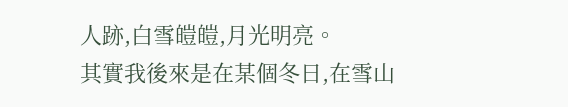人跡,白雪皚皚,月光明亮。
其實我後來是在某個冬日,在雪山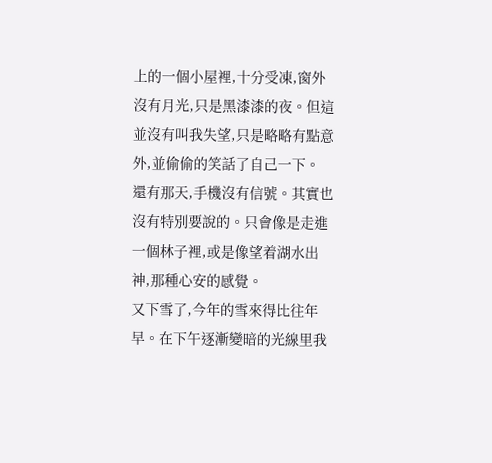上的一個小屋裡,十分受凍,窗外沒有月光,只是黑漆漆的夜。但這並沒有叫我失望,只是略略有點意外,並偷偷的笑話了自己一下。 還有那天,手機沒有信號。其實也沒有特別要說的。只會像是走進一個林子裡,或是像望着湖水出神,那種心安的感覺。
又下雪了,今年的雪來得比往年早。在下午逐漸變暗的光線里我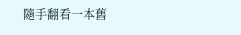隨手翻看一本舊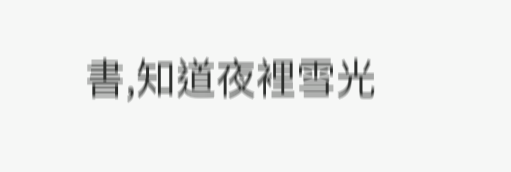書,知道夜裡雪光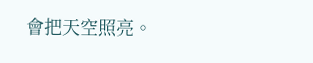會把天空照亮。